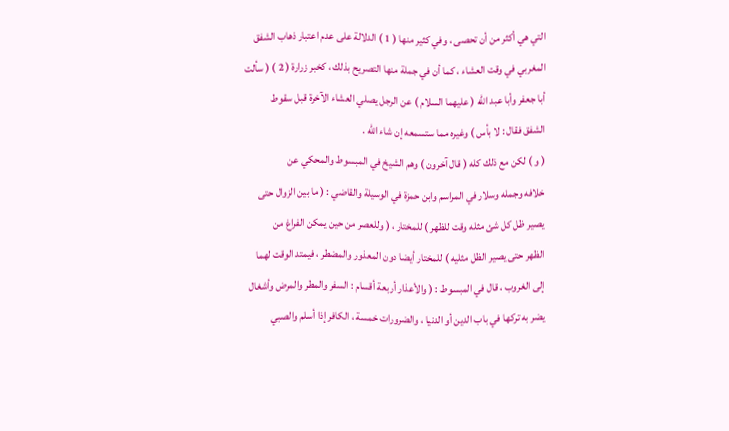التي هي أكثر من أن تحصى ، وفي كثير منها ( 1 ) الدلالة على عدم اعتبار ذهاب الشفق
المغربي في وقت العشاء ، كما أن في جملة منها التصريح بذلك ، كخبر زرارة ( 2 ) ( سألت
أبا جعفر وأبا عبد الله ( عليهما السلام ) عن الرجل يصلي العشاء الآخرة قبل سقوط
الشفق فقال : لا بأس ) وغيره مما ستسمعه إن شاء الله .
( و ) لكن مع ذلك كله ( قال آخرون ) وهم الشيخ في المبسوط والمحكي عن
خلافه وجمله وسلار في المراسم وابن حمزة في الوسيلة والقاضي : ( ما بين الزوال حتى
يصير ظل كل شئ مثله وقت للظهر ) للمختار ، ( وللعصر من حين يمكن الفراغ من
الظهر حتى يصير الظل مثليه ) للمختار أيضا دون المعذور والمضطر ، فيمتد الوقت لهما
إلى الغروب ، قال في المبسوط : ( والأعذار أربعة أقسام : السفر والمطر والمرض وأشغال
يضر به تركها في باب الدين أو الدنيا ، والضرورات خمسة ، الكافر إذا أسلم والصبي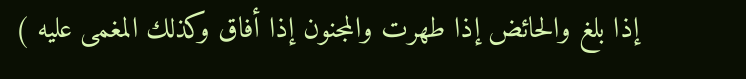إذا بلغ والحائض إذا طهرت والمجنون إذا أفاق وكذلك المغمى عليه )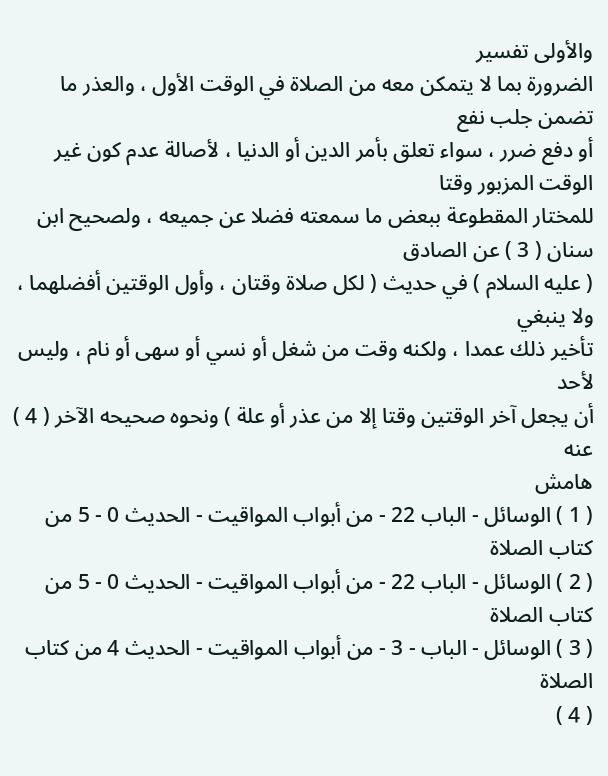والأولى تفسير
الضرورة بما لا يتمكن معه من الصلاة في الوقت الأول ، والعذر ما تضمن جلب نفع
أو دفع ضرر ، سواء تعلق بأمر الدين أو الدنيا ، لأصالة عدم كون غير الوقت المزبور وقتا
للمختار المقطوعة ببعض ما سمعته فضلا عن جميعه ، ولصحيح ابن سنان ( 3 ) عن الصادق
( عليه السلام ) في حديث ( لكل صلاة وقتان ، وأول الوقتين أفضلهما ، ولا ينبغي
تأخير ذلك عمدا ، ولكنه وقت من شغل أو نسي أو سهى أو نام ، وليس لأحد
أن يجعل آخر الوقتين وقتا إلا من عذر أو علة ) ونحوه صحيحه الآخر ( 4 ) عنه
هامش
( 1 ) الوسائل - الباب 22 - من أبواب المواقيت - الحديث 0 - 5 من كتاب الصلاة
( 2 ) الوسائل - الباب 22 - من أبواب المواقيت - الحديث 0 - 5 من كتاب الصلاة
( 3 ) الوسائل - الباب - 3 - من أبواب المواقيت - الحديث 4 من كتاب الصلاة
( 4 )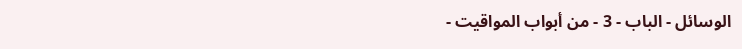الوسائل - الباب - 3 - من أبواب المواقيت -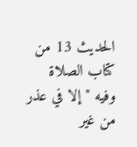الحديث 13 من كتاب الصلاة
وفيه " إلا في عذر من غير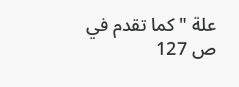علة " كما تقدم في ص 127